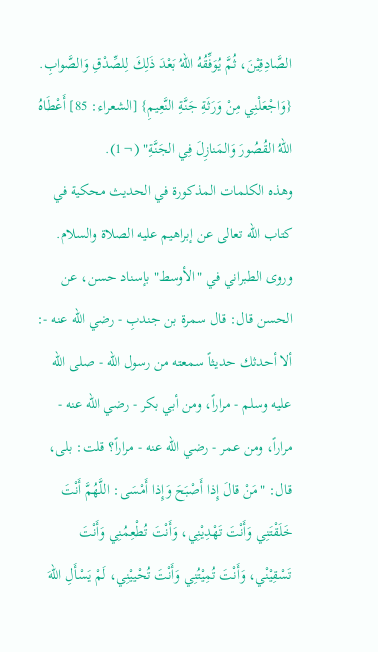الصَّادِقِيْنَ، ثُمَّ يُوَفِّقُهُ اللهُ بَعْدَ ذَلِكَ لِلصِّدْقِ وَالصَّوابِ.
{وَاجْعَلْنِي مِنْ وَرَثَةِ جَنَّةِ النَّعِيمِ} [الشعراء: 85] أَعْطَاهُ اللهُ القُصُورَ وَالمَنازِلَ فِي الجَنَّةِ" (¬1).
وهذه الكلمات المذكورة في الحديث محكية في كتاب الله تعالى عن إبراهيم عليه الصلاة والسلام.
وروى الطبراني في "الأوسط" بإسناد حسن، عن الحسن قال: قال سمرة بن جندبِ - رضي الله عنه -: ألا أحدثك حديثاً سمعته من رسول الله - صلى الله عليه وسلم - مراراً، ومن أبي بكر - رضي الله عنه - مراراً، ومن عمر - رضي الله عنه - مراراً؟ قلت: بلى، قال: "مَنْ قالَ إِذا أَصْبَحَ وَإِذا أَمْسَى: اللَّهُمَّ أَنْتَ خَلَقْتَنِي وَأَنْتَ تَهْدِيْنِي، وَأَنْتَ تُطْعِمُنِي وَأَنْتَ تَسْقِيْنْي، وَأَنْتَ تُمِيْتُنِي وَأَنْتَ تُحْييْنِي، لَمْ يَسْأَلِ اللهَ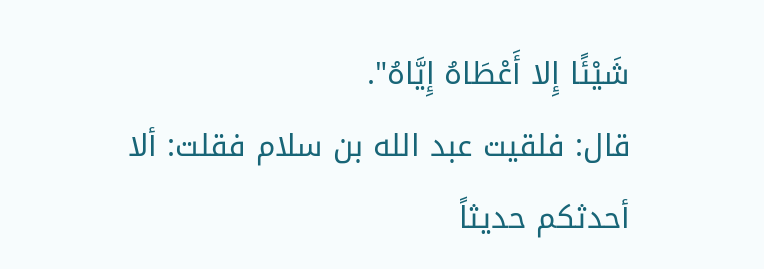شَيْئًا إِلا أَعْطَاهُ إِيَّاهُ".
قال: فلقيت عبد الله بن سلام فقلت: ألا أحدثكم حديثاً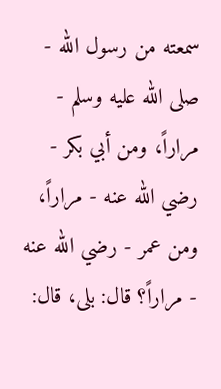سمعته من رسول الله - صلى الله عليه وسلم - مراراً، ومن أبي بكر - رضي الله عنه - مراراً، ومن عمر - رضي الله عنه - مراراً؟ قال: بلى، قال: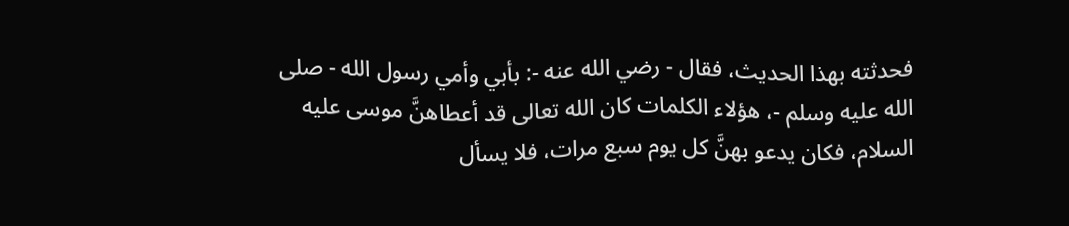فحدثته بهذا الحديث، فقال - رضي الله عنه -: بأبي وأمي رسول الله - صلى الله عليه وسلم -، هؤلاء الكلمات كان الله تعالى قد أعطاهنَّ موسى عليه السلام، فكان يدعو بهنَّ كل يوم سبع مرات، فلا يسأل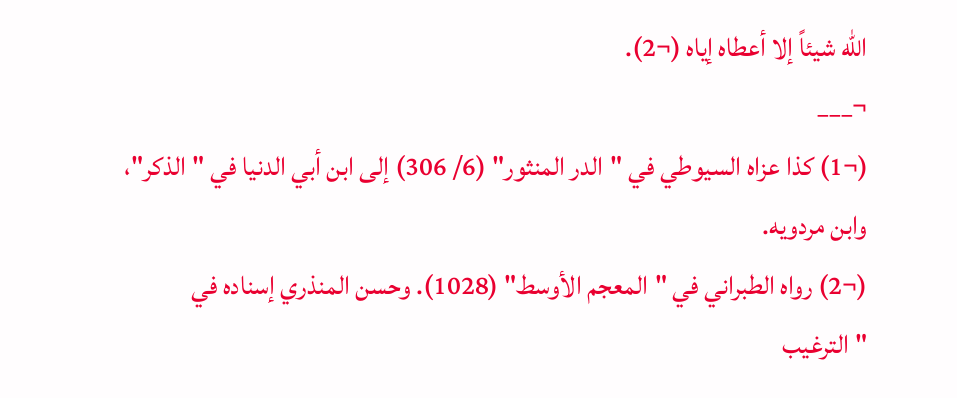الله شيئاً إلا أعطاه إياه (¬2).
¬___
(¬1) كذا عزاه السيوطي في "الدر المنثور" (6/ 306) إلى ابن أبي الدنيا في "الذكر"، وابن مردويه.
(¬2) رواه الطبراني في "المعجم الأوسط" (1028). وحسن المنذري إسناده في "الترغيب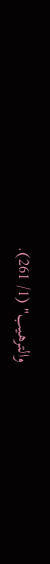والترهيب" (1/ 261).